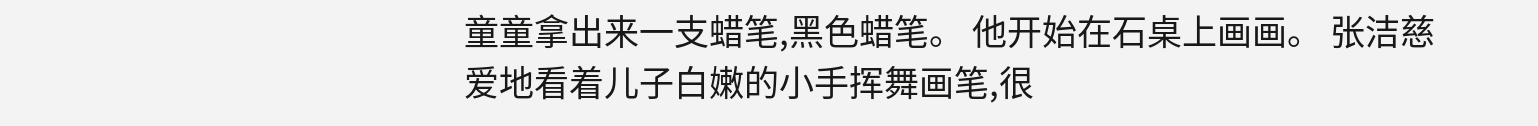童童拿出来一支蜡笔,黑色蜡笔。 他开始在石桌上画画。 张洁慈爱地看着儿子白嫩的小手挥舞画笔,很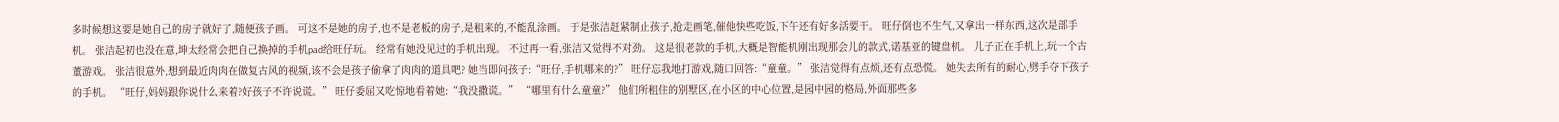多时候想这要是她自己的房子就好了,随便孩子画。 可这不是她的房子,也不是老板的房子,是租来的,不能乱涂画。 于是张洁赶紧制止孩子,抢走画笔,催他快些吃饭,下午还有好多活要干。 旺仔倒也不生气,又拿出一样东西,这次是部手机。 张洁起初也没在意,坤太经常会把自己换掉的手机pad给旺仔玩。 经常有她没见过的手机出现。 不过再一看,张洁又觉得不对劲。 这是很老款的手机,大概是智能机刚出现那会儿的款式,诺基亚的键盘机。 儿子正在手机上,玩一个古董游戏。 张洁很意外,想到最近肉肉在做复古风的视频,该不会是孩子偷拿了肉肉的道具吧? 她当即问孩子:“旺仔,手机哪来的?” 旺仔忘我地打游戏,随口回答:“童童。” 张洁觉得有点烦,还有点恐慌。 她失去所有的耐心,劈手夺下孩子的手机。 “旺仔,妈妈跟你说什么来着?好孩子不许说谎。” 旺仔委屈又吃惊地看着她:“我没撒谎。” “哪里有什么童童?” 他们所租住的别墅区,在小区的中心位置,是园中园的格局,外面那些多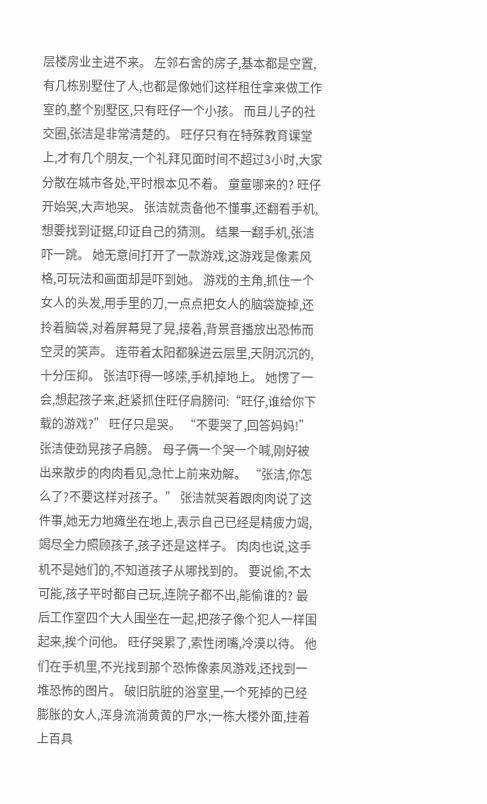层楼房业主进不来。 左邻右舍的房子,基本都是空置,有几栋别墅住了人,也都是像她们这样租住拿来做工作室的,整个别墅区,只有旺仔一个小孩。 而且儿子的社交圈,张洁是非常清楚的。 旺仔只有在特殊教育课堂上,才有几个朋友,一个礼拜见面时间不超过3小时,大家分散在城市各处,平时根本见不着。 童童哪来的? 旺仔开始哭,大声地哭。 张洁就责备他不懂事,还翻看手机,想要找到证据,印证自己的猜测。 结果一翻手机,张洁吓一跳。 她无意间打开了一款游戏,这游戏是像素风格,可玩法和画面却是吓到她。 游戏的主角,抓住一个女人的头发,用手里的刀,一点点把女人的脑袋旋掉,还拎着脑袋,对着屏幕晃了晃,接着,背景音播放出恐怖而空灵的笑声。 连带着太阳都躲进云层里,天阴沉沉的,十分压抑。 张洁吓得一哆嗦,手机掉地上。 她愣了一会,想起孩子来,赶紧抓住旺仔肩膀问:“旺仔,谁给你下载的游戏?” 旺仔只是哭。 “不要哭了,回答妈妈!” 张洁使劲晃孩子肩膀。 母子俩一个哭一个喊,刚好被出来散步的肉肉看见,急忙上前来劝解。 “张洁,你怎么了?不要这样对孩子。” 张洁就哭着跟肉肉说了这件事,她无力地瘫坐在地上,表示自己已经是精疲力竭,竭尽全力照顾孩子,孩子还是这样子。 肉肉也说,这手机不是她们的,不知道孩子从哪找到的。 要说偷,不太可能,孩子平时都自己玩,连院子都不出,能偷谁的? 最后工作室四个大人围坐在一起,把孩子像个犯人一样围起来,挨个问他。 旺仔哭累了,索性闭嘴,冷漠以待。 他们在手机里,不光找到那个恐怖像素风游戏,还找到一堆恐怖的图片。 破旧肮脏的浴室里,一个死掉的已经膨胀的女人,浑身流淌黄黄的尸水;一栋大楼外面,挂着上百具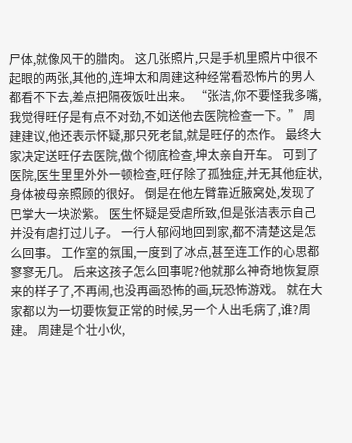尸体,就像风干的腊肉。 这几张照片,只是手机里照片中很不起眼的两张,其他的,连坤太和周建这种经常看恐怖片的男人都看不下去,差点把隔夜饭吐出来。 “张洁,你不要怪我多嘴,我觉得旺仔是有点不对劲,不如送他去医院检查一下。” 周建建议,他还表示怀疑,那只死老鼠,就是旺仔的杰作。 最终大家决定送旺仔去医院,做个彻底检查,坤太亲自开车。 可到了医院,医生里里外外一顿检查,旺仔除了孤独症,并无其他症状,身体被母亲照顾的很好。 倒是在他左臂靠近腋窝处,发现了巴掌大一块淤紫。 医生怀疑是受虐所致,但是张洁表示自己并没有虐打过儿子。 一行人郁闷地回到家,都不清楚这是怎么回事。 工作室的氛围,一度到了冰点,甚至连工作的心思都寥寥无几。 后来这孩子怎么回事呢?他就那么神奇地恢复原来的样子了,不再闹,也没再画恐怖的画,玩恐怖游戏。 就在大家都以为一切要恢复正常的时候,另一个人出毛病了,谁?周建。 周建是个壮小伙,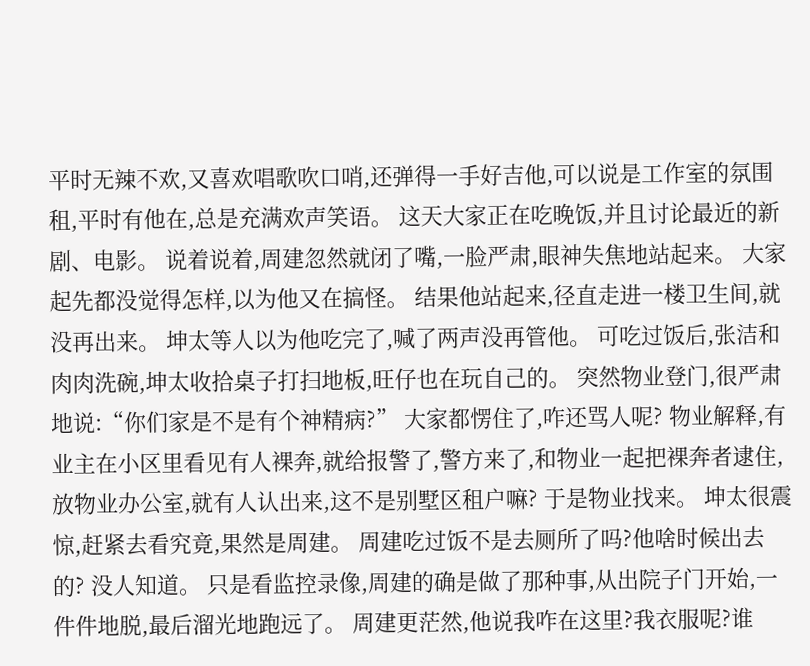平时无辣不欢,又喜欢唱歌吹口哨,还弹得一手好吉他,可以说是工作室的氛围租,平时有他在,总是充满欢声笑语。 这天大家正在吃晚饭,并且讨论最近的新剧、电影。 说着说着,周建忽然就闭了嘴,一脸严肃,眼神失焦地站起来。 大家起先都没觉得怎样,以为他又在搞怪。 结果他站起来,径直走进一楼卫生间,就没再出来。 坤太等人以为他吃完了,喊了两声没再管他。 可吃过饭后,张洁和肉肉洗碗,坤太收拾桌子打扫地板,旺仔也在玩自己的。 突然物业登门,很严肃地说:“你们家是不是有个神精病?” 大家都愣住了,咋还骂人呢? 物业解释,有业主在小区里看见有人裸奔,就给报警了,警方来了,和物业一起把裸奔者逮住,放物业办公室,就有人认出来,这不是别墅区租户嘛? 于是物业找来。 坤太很震惊,赶紧去看究竟,果然是周建。 周建吃过饭不是去厕所了吗?他啥时候出去的? 没人知道。 只是看监控录像,周建的确是做了那种事,从出院子门开始,一件件地脱,最后溜光地跑远了。 周建更茫然,他说我咋在这里?我衣服呢?谁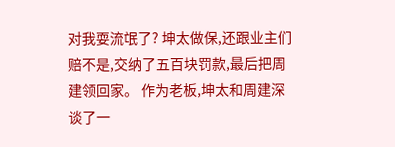对我耍流氓了? 坤太做保,还跟业主们赔不是,交纳了五百块罚款,最后把周建领回家。 作为老板,坤太和周建深谈了一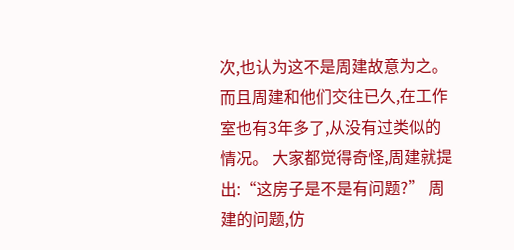次,也认为这不是周建故意为之。 而且周建和他们交往已久,在工作室也有3年多了,从没有过类似的情况。 大家都觉得奇怪,周建就提出:“这房子是不是有问题?” 周建的问题,仿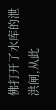佛打开了水库的泄洪闸,从此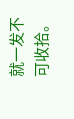就一发不可收拾。